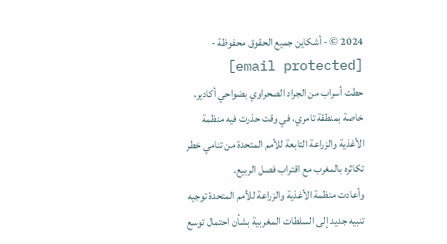2024 © - أشكاين جميع الحقوق محفوظة - [email protected]
حطت أسراب من الجراد الصحراوي بضواحي أكادير، خاصة بمنطقة تامري، في وقت حذرت فيه منظمة الأغذية والزراعة التابعة للأمم المتحدة من تنامي خطر تكاثره بالمغرب مع اقتراب فصل الربيع.
وأعادت منظمة الأغذية والزراعة للأمم المتحدة توجيه تنبيه جديد إلى السلطات المغربية بشأن احتمال توسع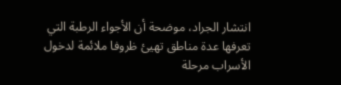انتشار الجراد، موضحة أن الأجواء الرطبة التي تعرفها عدة مناطق تهيئ ظروفا ملائمة لدخول الأسراب مرحلة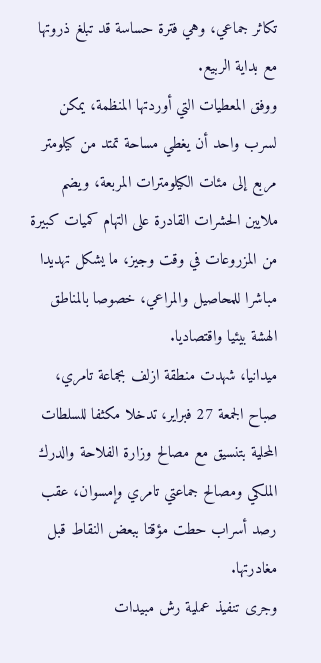تكاثر جماعي، وهي فترة حساسة قد تبلغ ذروتها مع بداية الربيع.
ووفق المعطيات التي أوردتها المنظمة، يمكن لسرب واحد أن يغطي مساحة تمتد من كيلومتر مربع إلى مئات الكيلومترات المربعة، ويضم ملايين الحشرات القادرة على التهام كميات كبيرة من المزروعات في وقت وجيز، ما يشكل تهديدا مباشرا للمحاصيل والمراعي، خصوصا بالمناطق الهشة بيئيا واقتصاديا.
ميدانيا، شهدت منطقة ازلف بجماعة تامري، صباح الجمعة 27 فبراير، تدخلا مكثفا للسلطات المحلية بتنسيق مع مصالح وزارة الفلاحة والدرك الملكي ومصالح جماعتي تامري وإمسوان، عقب رصد أسراب حطت مؤقتا ببعض النقاط قبل مغادرتها.
وجرى تنفيذ عملية رش مبيدات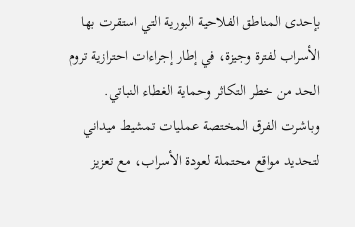بإحدى المناطق الفلاحية البورية التي استقرت بها الأسراب لفترة وجيزة، في إطار إجراءات احترازية تروم الحد من خطر التكاثر وحماية الغطاء النباتي.
وباشرت الفرق المختصة عمليات تمشيط ميداني لتحديد مواقع محتملة لعودة الأسراب، مع تعزيز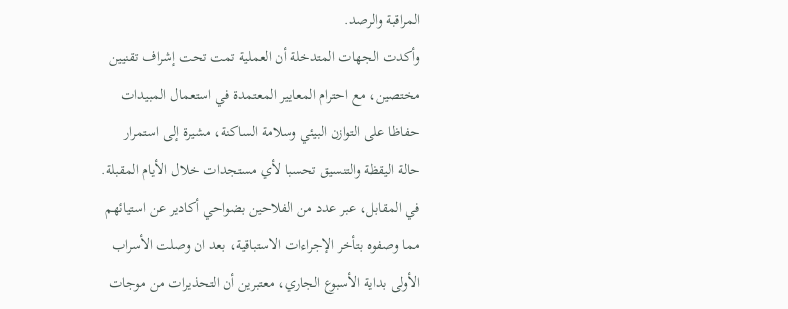المراقبة والرصد.
وأكدت الجهات المتدخلة أن العملية تمت تحت إشراف تقنيين مختصين، مع احترام المعايير المعتمدة في استعمال المبيدات حفاظا على التوازن البيئي وسلامة الساكنة، مشيرة إلى استمرار حالة اليقظة والتنسيق تحسبا لأي مستجدات خلال الأيام المقبلة.
في المقابل، عبر عدد من الفلاحين بضواحي أكادير عن استيائهم مما وصفوه بتأخر الإجراءات الاستباقية، بعد ان وصلت الأسراب الأولى بداية الأسبوع الجاري، معتبرين أن التحذيرات من موجات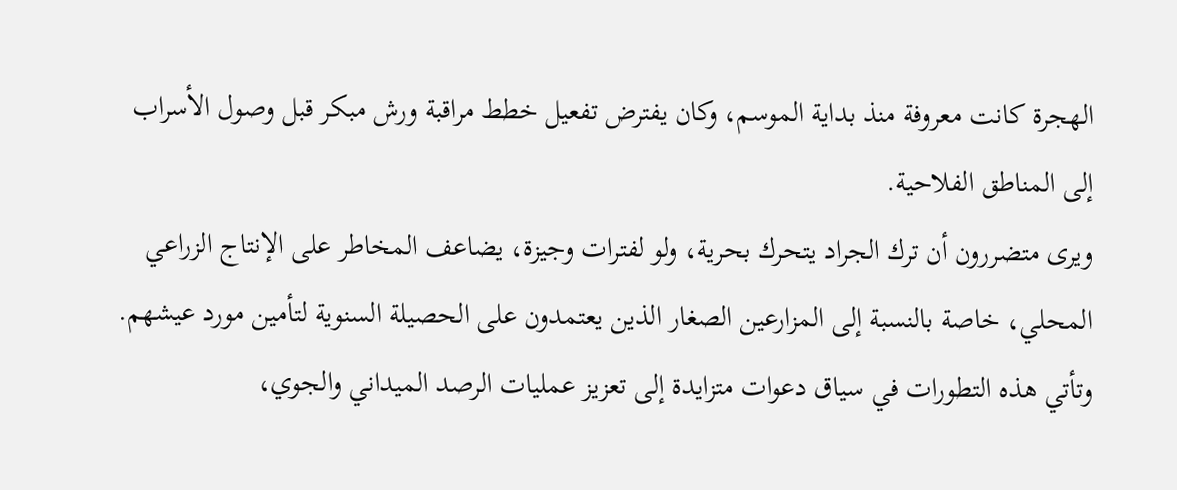الهجرة كانت معروفة منذ بداية الموسم، وكان يفترض تفعيل خطط مراقبة ورش مبكر قبل وصول الأسراب إلى المناطق الفلاحية.
ويرى متضررون أن ترك الجراد يتحرك بحرية، ولو لفترات وجيزة، يضاعف المخاطر على الإنتاج الزراعي المحلي، خاصة بالنسبة إلى المزارعين الصغار الذين يعتمدون على الحصيلة السنوية لتأمين مورد عيشهم.
وتأتي هذه التطورات في سياق دعوات متزايدة إلى تعزيز عمليات الرصد الميداني والجوي،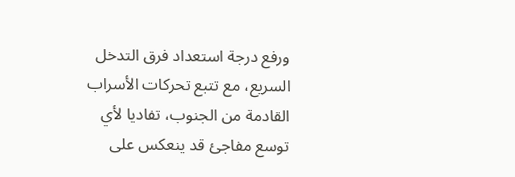ورفع درجة استعداد فرق التدخل السريع، مع تتبع تحركات الأسراب القادمة من الجنوب، تفاديا لأي توسع مفاجئ قد ينعكس على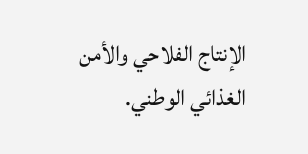الإنتاج الفلاحي والأمن الغذائي الوطني.